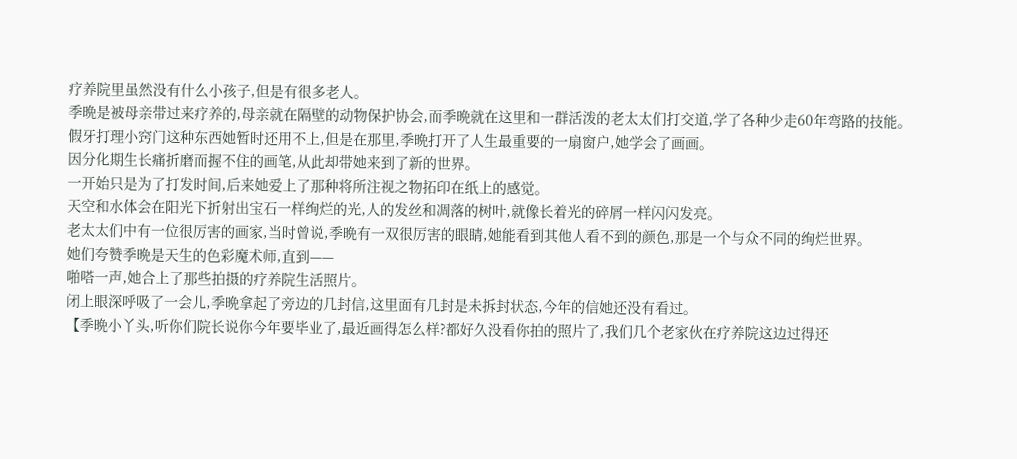疗养院里虽然没有什么小孩子,但是有很多老人。
季晩是被母亲带过来疗养的,母亲就在隔壁的动物保护协会,而季晩就在这里和一群活泼的老太太们打交道,学了各种少走60年弯路的技能。
假牙打理小窍门这种东西她暂时还用不上,但是在那里,季晩打开了人生最重要的一扇窗户,她学会了画画。
因分化期生长痛折磨而握不住的画笔,从此却带她来到了新的世界。
一开始只是为了打发时间,后来她爱上了那种将所注视之物拓印在纸上的感觉。
天空和水体会在阳光下折射出宝石一样绚烂的光,人的发丝和凋落的树叶,就像长着光的碎屑一样闪闪发亮。
老太太们中有一位很厉害的画家,当时曾说,季晩有一双很厉害的眼睛,她能看到其他人看不到的颜色,那是一个与众不同的绚烂世界。
她们夸赞季晩是天生的色彩魔术师,直到——
啪嗒一声,她合上了那些拍摄的疗养院生活照片。
闭上眼深呼吸了一会儿,季晩拿起了旁边的几封信,这里面有几封是未拆封状态,今年的信她还没有看过。
【季晩小丫头,听你们院长说你今年要毕业了,最近画得怎么样?都好久没看你拍的照片了,我们几个老家伙在疗养院这边过得还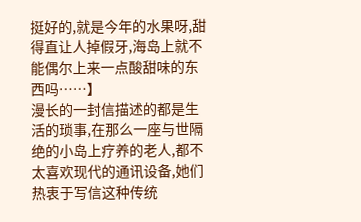挺好的,就是今年的水果呀,甜得直让人掉假牙,海岛上就不能偶尔上来一点酸甜味的东西吗……】
漫长的一封信描述的都是生活的琐事,在那么一座与世隔绝的小岛上疗养的老人,都不太喜欢现代的通讯设备,她们热衷于写信这种传统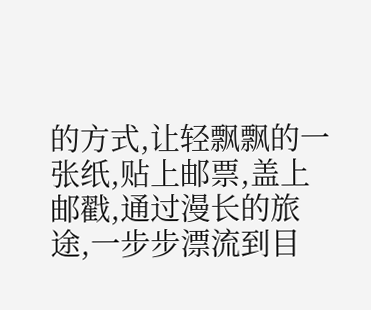的方式,让轻飘飘的一张纸,贴上邮票,盖上邮戳,通过漫长的旅途,一步步漂流到目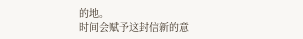的地。
时间会赋予这封信新的意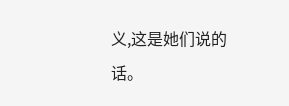义,这是她们说的话。